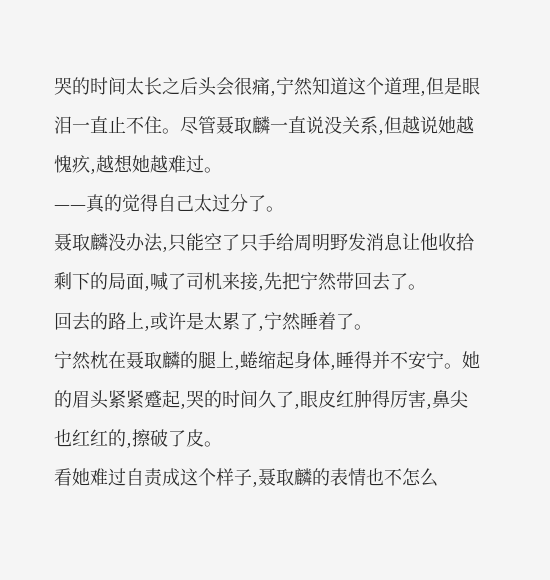哭的时间太长之后头会很痛,宁然知道这个道理,但是眼泪一直止不住。尽管聂取麟一直说没关系,但越说她越愧疚,越想她越难过。
——真的觉得自己太过分了。
聂取麟没办法,只能空了只手给周明野发消息让他收拾剩下的局面,喊了司机来接,先把宁然带回去了。
回去的路上,或许是太累了,宁然睡着了。
宁然枕在聂取麟的腿上,蜷缩起身体,睡得并不安宁。她的眉头紧紧蹙起,哭的时间久了,眼皮红肿得厉害,鼻尖也红红的,擦破了皮。
看她难过自责成这个样子,聂取麟的表情也不怎么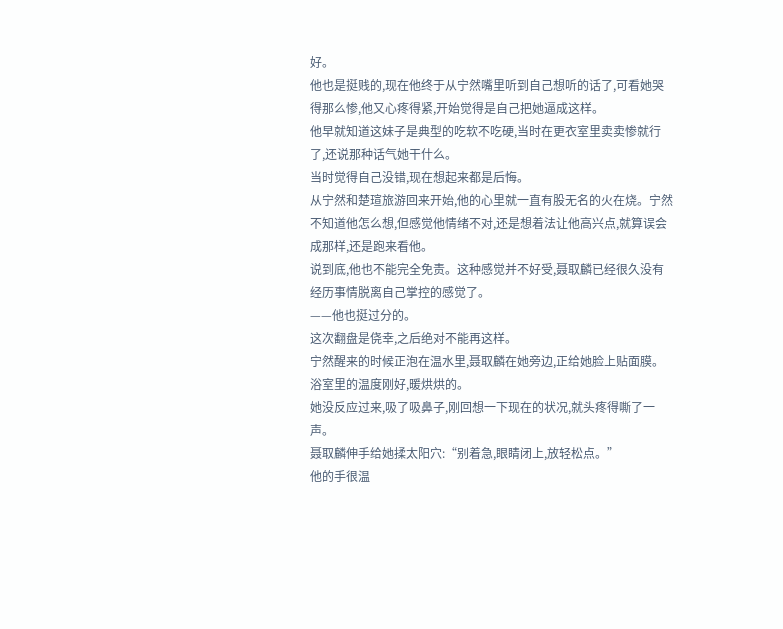好。
他也是挺贱的,现在他终于从宁然嘴里听到自己想听的话了,可看她哭得那么惨,他又心疼得紧,开始觉得是自己把她逼成这样。
他早就知道这妹子是典型的吃软不吃硬,当时在更衣室里卖卖惨就行了,还说那种话气她干什么。
当时觉得自己没错,现在想起来都是后悔。
从宁然和楚瑄旅游回来开始,他的心里就一直有股无名的火在烧。宁然不知道他怎么想,但感觉他情绪不对,还是想着法让他高兴点,就算误会成那样,还是跑来看他。
说到底,他也不能完全免责。这种感觉并不好受,聂取麟已经很久没有经历事情脱离自己掌控的感觉了。
——他也挺过分的。
这次翻盘是侥幸,之后绝对不能再这样。
宁然醒来的时候正泡在温水里,聂取麟在她旁边,正给她脸上贴面膜。浴室里的温度刚好,暖烘烘的。
她没反应过来,吸了吸鼻子,刚回想一下现在的状况,就头疼得嘶了一声。
聂取麟伸手给她揉太阳穴:“别着急,眼睛闭上,放轻松点。”
他的手很温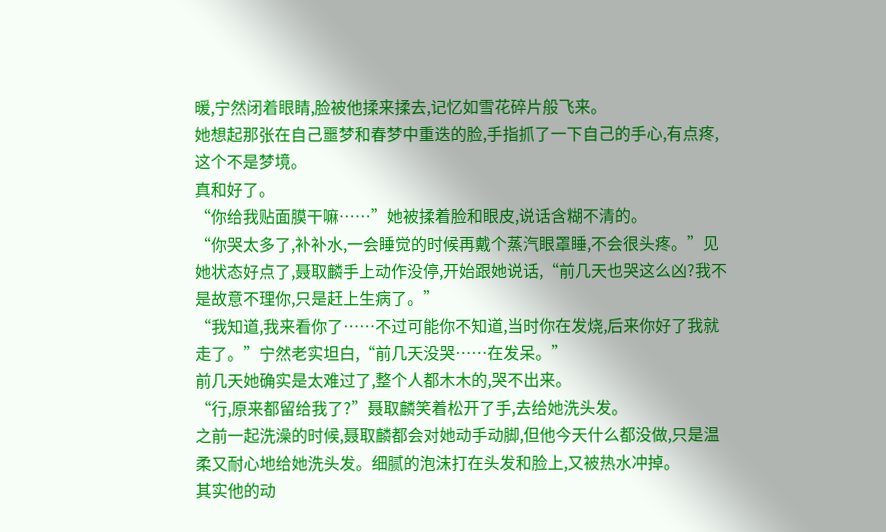暖,宁然闭着眼睛,脸被他揉来揉去,记忆如雪花碎片般飞来。
她想起那张在自己噩梦和春梦中重迭的脸,手指抓了一下自己的手心,有点疼,这个不是梦境。
真和好了。
“你给我贴面膜干嘛……”她被揉着脸和眼皮,说话含糊不清的。
“你哭太多了,补补水,一会睡觉的时候再戴个蒸汽眼罩睡,不会很头疼。”见她状态好点了,聂取麟手上动作没停,开始跟她说话,“前几天也哭这么凶?我不是故意不理你,只是赶上生病了。”
“我知道,我来看你了……不过可能你不知道,当时你在发烧,后来你好了我就走了。”宁然老实坦白,“前几天没哭……在发呆。”
前几天她确实是太难过了,整个人都木木的,哭不出来。
“行,原来都留给我了?”聂取麟笑着松开了手,去给她洗头发。
之前一起洗澡的时候,聂取麟都会对她动手动脚,但他今天什么都没做,只是温柔又耐心地给她洗头发。细腻的泡沫打在头发和脸上,又被热水冲掉。
其实他的动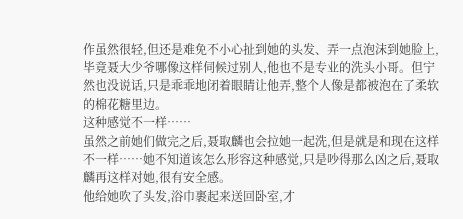作虽然很轻,但还是难免不小心扯到她的头发、弄一点泡沫到她脸上,毕竟聂大少爷哪像这样伺候过别人,他也不是专业的洗头小哥。但宁然也没说话,只是乖乖地闭着眼睛让他弄,整个人像是都被泡在了柔软的棉花糖里边。
这种感觉不一样……
虽然之前她们做完之后,聂取麟也会拉她一起洗,但是就是和现在这样不一样……她不知道该怎么形容这种感觉,只是吵得那么凶之后,聂取麟再这样对她,很有安全感。
他给她吹了头发,浴巾裹起来送回卧室,才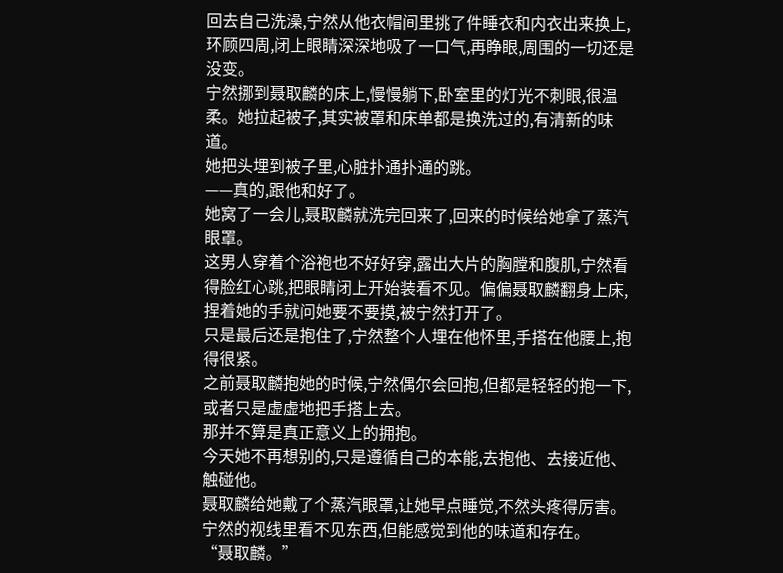回去自己洗澡,宁然从他衣帽间里挑了件睡衣和内衣出来换上,环顾四周,闭上眼睛深深地吸了一口气,再睁眼,周围的一切还是没变。
宁然挪到聂取麟的床上,慢慢躺下,卧室里的灯光不刺眼,很温柔。她拉起被子,其实被罩和床单都是换洗过的,有清新的味道。
她把头埋到被子里,心脏扑通扑通的跳。
——真的,跟他和好了。
她窝了一会儿,聂取麟就洗完回来了,回来的时候给她拿了蒸汽眼罩。
这男人穿着个浴袍也不好好穿,露出大片的胸膛和腹肌,宁然看得脸红心跳,把眼睛闭上开始装看不见。偏偏聂取麟翻身上床,捏着她的手就问她要不要摸,被宁然打开了。
只是最后还是抱住了,宁然整个人埋在他怀里,手搭在他腰上,抱得很紧。
之前聂取麟抱她的时候,宁然偶尔会回抱,但都是轻轻的抱一下,或者只是虚虚地把手搭上去。
那并不算是真正意义上的拥抱。
今天她不再想别的,只是遵循自己的本能,去抱他、去接近他、触碰他。
聂取麟给她戴了个蒸汽眼罩,让她早点睡觉,不然头疼得厉害。宁然的视线里看不见东西,但能感觉到他的味道和存在。
“聂取麟。”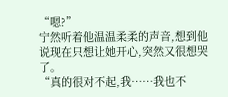“嗯?”
宁然听着他温温柔柔的声音,想到他说现在只想让她开心,突然又很想哭了。
“真的很对不起,我……我也不